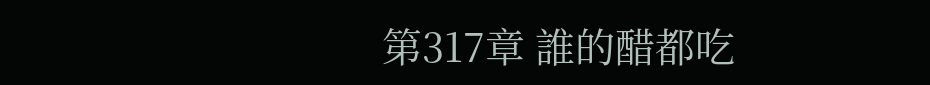第317章 誰的醋都吃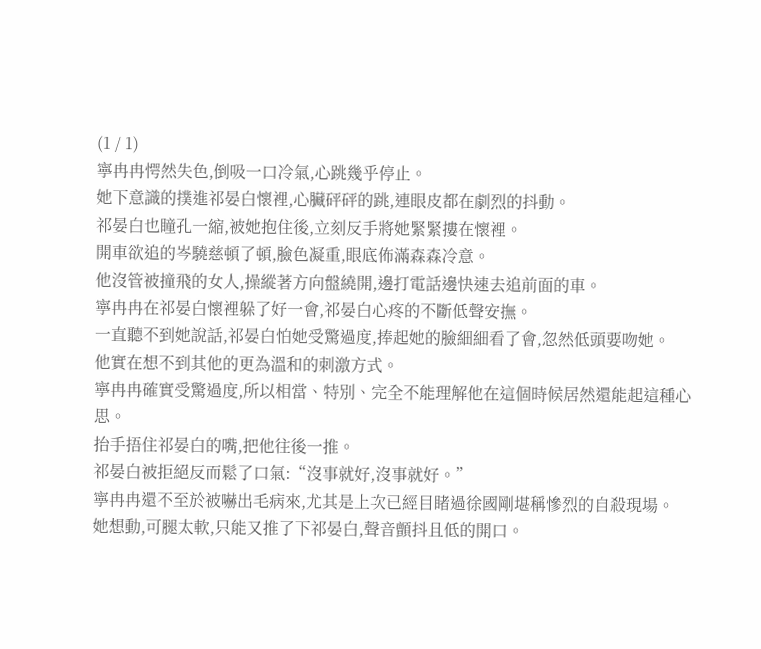(1 / 1)
寧冉冉愕然失色,倒吸一口冷氣,心跳幾乎停止。
她下意識的撲進祁晏白懷裡,心臟砰砰的跳,連眼皮都在劇烈的抖動。
祁晏白也瞳孔一縮,被她抱住後,立刻反手將她緊緊摟在懷裡。
開車欲追的岑驍慈頓了頓,臉色凝重,眼底佈滿森森冷意。
他沒管被撞飛的女人,操縱著方向盤繞開,邊打電話邊快速去追前面的車。
寧冉冉在祁晏白懷裡躲了好一會,祁晏白心疼的不斷低聲安撫。
一直聽不到她說話,祁晏白怕她受驚過度,捧起她的臉細細看了會,忽然低頭要吻她。
他實在想不到其他的更為溫和的刺激方式。
寧冉冉確實受驚過度,所以相當、特別、完全不能理解他在這個時候居然還能起這種心思。
抬手捂住祁晏白的嘴,把他往後一推。
祁晏白被拒絕反而鬆了口氣:“沒事就好,沒事就好。”
寧冉冉還不至於被嚇出毛病來,尤其是上次已經目睹過徐國剛堪稱慘烈的自殺現場。
她想動,可腿太軟,只能又推了下祁晏白,聲音顫抖且低的開口。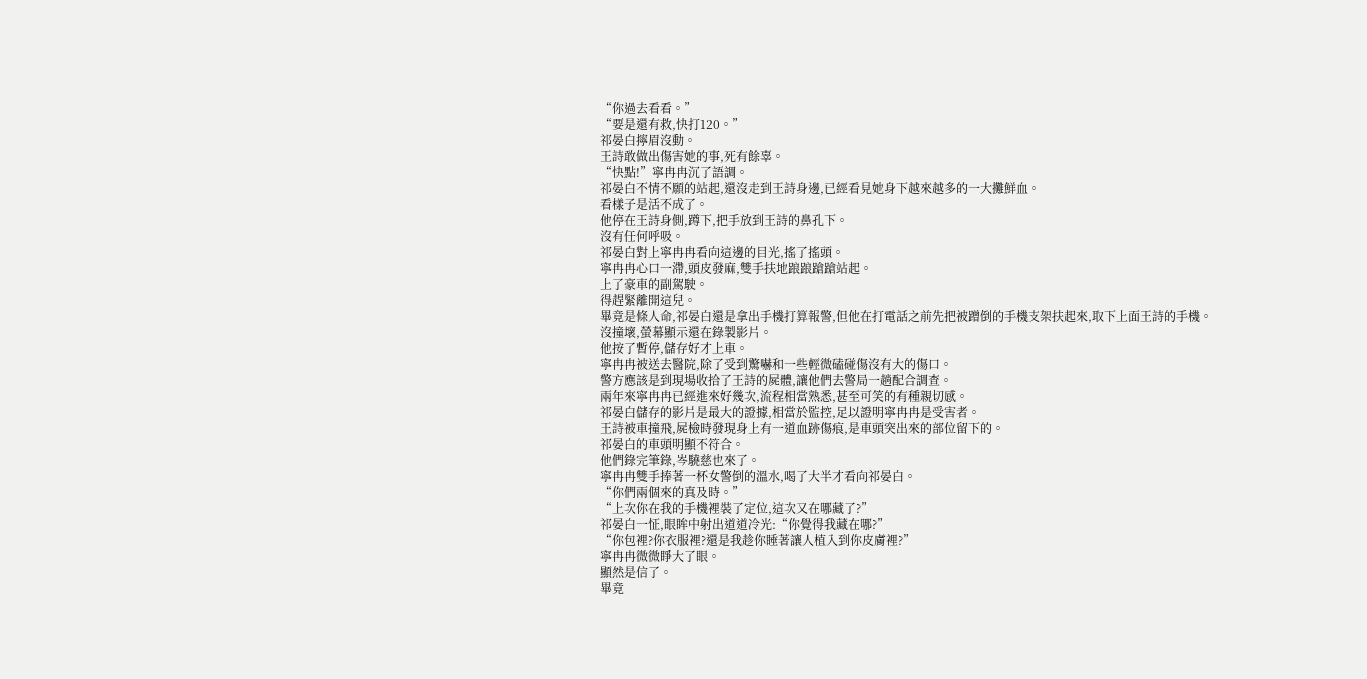“你過去看看。”
“要是還有救,快打120。”
祁晏白擰眉沒動。
王詩敢做出傷害她的事,死有餘辜。
“快點!”寧冉冉沉了語調。
祁晏白不情不願的站起,還沒走到王詩身邊,已經看見她身下越來越多的一大攤鮮血。
看樣子是活不成了。
他停在王詩身側,蹲下,把手放到王詩的鼻孔下。
沒有任何呼吸。
祁晏白對上寧冉冉看向這邊的目光,搖了搖頭。
寧冉冉心口一滯,頭皮發麻,雙手扶地踉踉蹌蹌站起。
上了豪車的副駕駛。
得趕緊離開這兒。
畢竟是條人命,祁晏白還是拿出手機打算報警,但他在打電話之前先把被蹭倒的手機支架扶起來,取下上面王詩的手機。
沒撞壞,螢幕顯示還在錄製影片。
他按了暫停,儲存好才上車。
寧冉冉被送去醫院,除了受到驚嚇和一些輕微磕碰傷沒有大的傷口。
警方應該是到現場收拾了王詩的屍體,讓他們去警局一趟配合調查。
兩年來寧冉冉已經進來好幾次,流程相當熟悉,甚至可笑的有種親切感。
祁晏白儲存的影片是最大的證據,相當於監控,足以證明寧冉冉是受害者。
王詩被車撞飛,屍檢時發現身上有一道血跡傷痕,是車頭突出來的部位留下的。
祁晏白的車頭明顯不符合。
他們錄完筆錄,岑驍慈也來了。
寧冉冉雙手捧著一杯女警倒的溫水,喝了大半才看向祁晏白。
“你們兩個來的真及時。”
“上次你在我的手機裡裝了定位,這次又在哪藏了?”
祁晏白一怔,眼眸中射出道道冷光:“你覺得我藏在哪?”
“你包裡?你衣服裡?還是我趁你睡著讓人植入到你皮膚裡?”
寧冉冉微微睜大了眼。
顯然是信了。
畢竟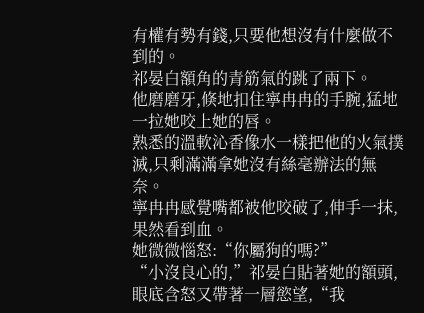有權有勢有錢,只要他想沒有什麼做不到的。
祁晏白額角的青筋氣的跳了兩下。
他磨磨牙,倏地扣住寧冉冉的手腕,猛地一拉她咬上她的唇。
熟悉的溫軟沁香像水一樣把他的火氣撲滅,只剩滿滿拿她沒有絲毫辦法的無奈。
寧冉冉感覺嘴都被他咬破了,伸手一抹,果然看到血。
她微微惱怒:“你屬狗的嗎?”
“小沒良心的,”祁晏白貼著她的額頭,眼底含怒又帶著一層慾望,“我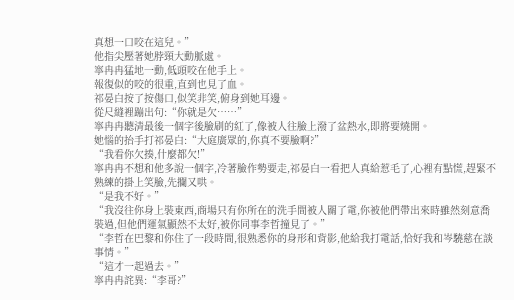真想一口咬在這兒。”
他指尖壓著她脖頸大動脈處。
寧冉冉猛地一動,低頭咬在他手上。
報復似的咬的很重,直到也見了血。
祁晏白按了按傷口,似笑非笑,俯身到她耳邊。
從尺縫裡蹦出句:“你就是欠……”
寧冉冉聽清最後一個字後臉刷的紅了,像被人往臉上潑了盆熱水,即將要燒開。
她惱的抬手打祁晏白:“大庭廣眾的,你真不要臉啊?”
“我看你欠揍,什麼都欠!”
寧冉冉不想和他多說一個字,冷著臉作勢要走,祁晏白一看把人真給惹毛了,心裡有點慌,趕緊不熟練的掛上笑臉,先攔又哄。
“是我不好。”
“我沒往你身上裝東西,商場只有你所在的洗手間被人關了電,你被他們帶出來時雖然刻意喬裝過,但他們運氣顯然不太好,被你同事李哲撞見了。”
“李哲在巴黎和你住了一段時間,很熟悉你的身形和背影,他給我打電話,恰好我和岑驍慈在談事情。”
“這才一起過去。”
寧冉冉詫異:“李哥?”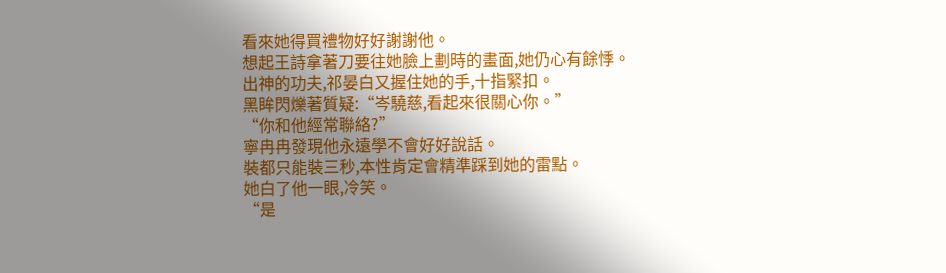看來她得買禮物好好謝謝他。
想起王詩拿著刀要往她臉上劃時的畫面,她仍心有餘悸。
出神的功夫,祁晏白又握住她的手,十指緊扣。
黑眸閃爍著質疑:“岑驍慈,看起來很關心你。”
“你和他經常聯絡?”
寧冉冉發現他永遠學不會好好說話。
裝都只能裝三秒,本性肯定會精準踩到她的雷點。
她白了他一眼,冷笑。
“是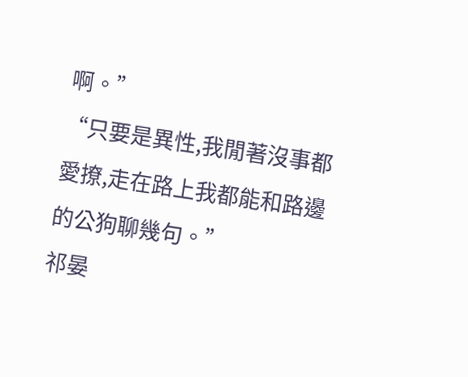啊。”
“只要是異性,我閒著沒事都愛撩,走在路上我都能和路邊的公狗聊幾句。”
祁晏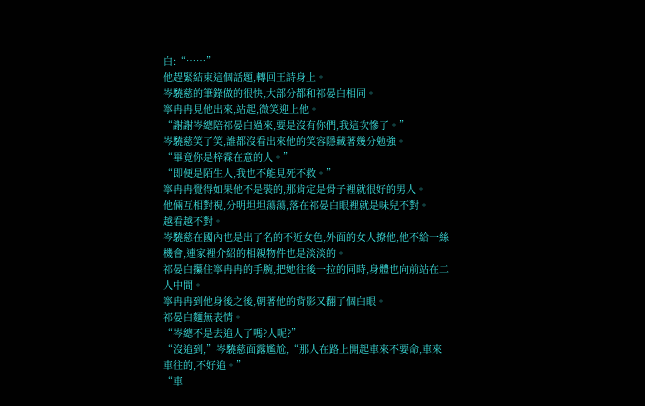白:“……”
他趕緊結束這個話題,轉回王詩身上。
岑驍慈的筆錄做的很快,大部分都和祁晏白相同。
寧冉冉見他出來,站起,微笑迎上他。
“謝謝岑總陪祁晏白過來,要是沒有你們,我這次慘了。”
岑驍慈笑了笑,誰都沒看出來他的笑容隱藏著幾分勉強。
“畢竟你是梓霖在意的人。”
“即便是陌生人,我也不能見死不救。”
寧冉冉覺得如果他不是裝的,那肯定是骨子裡就很好的男人。
他倆互相對視,分明坦坦蕩蕩,落在祁晏白眼裡就是味兒不對。
越看越不對。
岑驍慈在國內也是出了名的不近女色,外面的女人撩他,他不給一絲機會,連家裡介紹的相親物件也是淡淡的。
祁晏白攥住寧冉冉的手腕,把她往後一拉的同時,身體也向前站在二人中間。
寧冉冉到他身後之後,朝著他的背影又翻了個白眼。
祁晏白麵無表情。
“岑總不是去追人了嗎?人呢?”
“沒追到,”岑驍慈面露尷尬,“那人在路上開起車來不要命,車來車往的,不好追。”
“車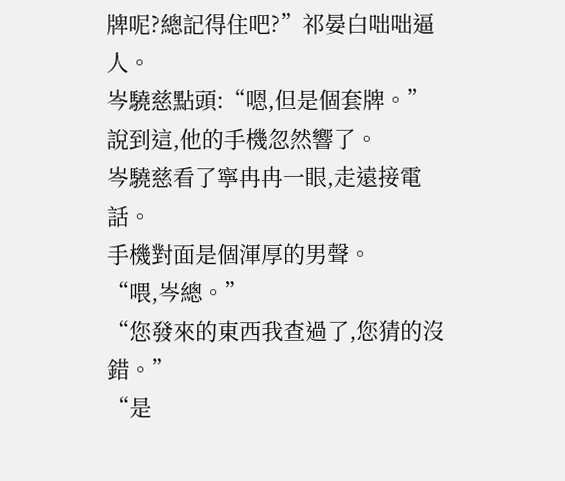牌呢?總記得住吧?”祁晏白咄咄逼人。
岑驍慈點頭:“嗯,但是個套牌。”
說到這,他的手機忽然響了。
岑驍慈看了寧冉冉一眼,走遠接電話。
手機對面是個渾厚的男聲。
“喂,岑總。”
“您發來的東西我查過了,您猜的沒錯。”
“是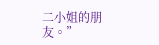二小姐的朋友。”